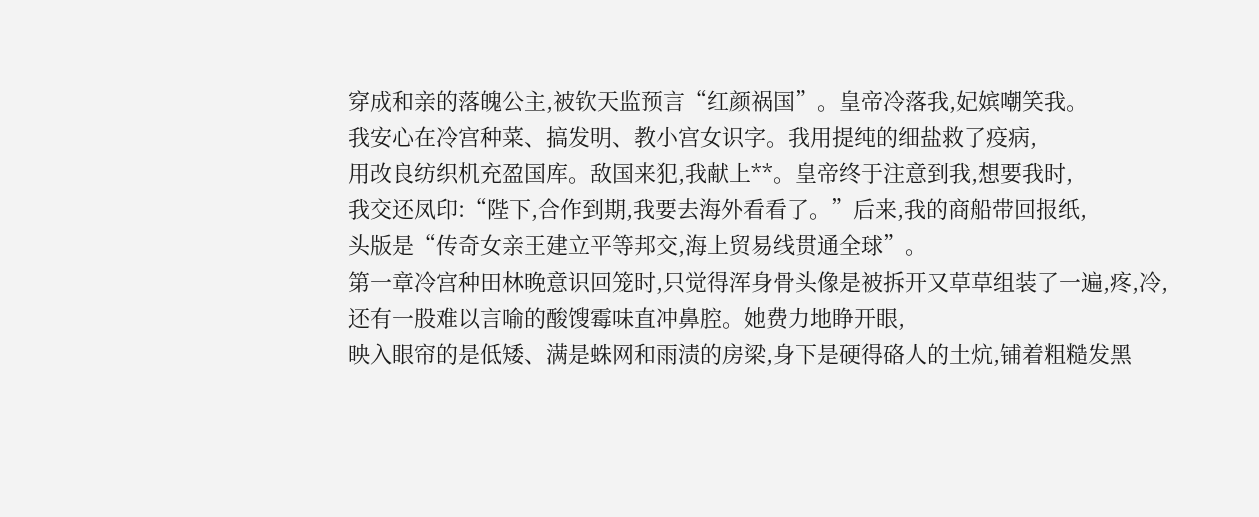穿成和亲的落魄公主,被钦天监预言“红颜祸国”。皇帝冷落我,妃嫔嘲笑我。
我安心在冷宫种菜、搞发明、教小宫女识字。我用提纯的细盐救了疫病,
用改良纺织机充盈国库。敌国来犯,我献上**。皇帝终于注意到我,想要我时,
我交还凤印:“陛下,合作到期,我要去海外看看了。”后来,我的商船带回报纸,
头版是“传奇女亲王建立平等邦交,海上贸易线贯通全球”。
第一章冷宫种田林晚意识回笼时,只觉得浑身骨头像是被拆开又草草组装了一遍,疼,冷,
还有一股难以言喻的酸馊霉味直冲鼻腔。她费力地睁开眼,
映入眼帘的是低矮、满是蛛网和雨渍的房梁,身下是硬得硌人的土炕,铺着粗糙发黑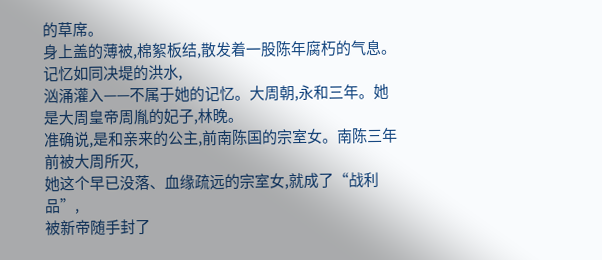的草席。
身上盖的薄被,棉絮板结,散发着一股陈年腐朽的气息。记忆如同决堤的洪水,
汹涌灌入——不属于她的记忆。大周朝,永和三年。她是大周皇帝周胤的妃子,林晚。
准确说,是和亲来的公主,前南陈国的宗室女。南陈三年前被大周所灭,
她这个早已没落、血缘疏远的宗室女,就成了“战利品”,
被新帝随手封了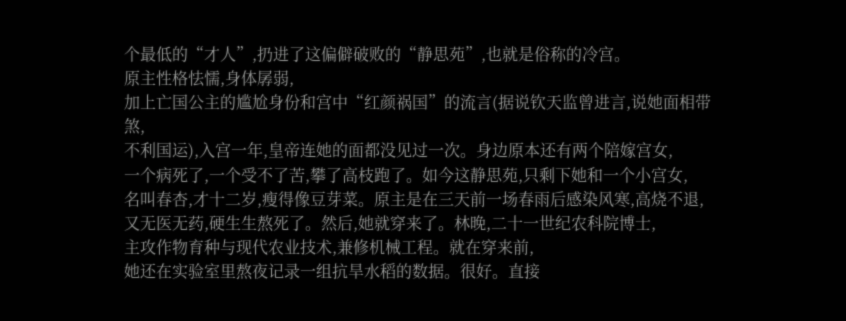个最低的“才人”,扔进了这偏僻破败的“静思苑”,也就是俗称的冷宫。
原主性格怯懦,身体孱弱,
加上亡国公主的尴尬身份和宫中“红颜祸国”的流言(据说钦天监曾进言,说她面相带煞,
不利国运),入宫一年,皇帝连她的面都没见过一次。身边原本还有两个陪嫁宫女,
一个病死了,一个受不了苦,攀了高枝跑了。如今这静思苑,只剩下她和一个小宫女,
名叫春杏,才十二岁,瘦得像豆芽菜。原主是在三天前一场春雨后感染风寒,高烧不退,
又无医无药,硬生生熬死了。然后,她就穿来了。林晚,二十一世纪农科院博士,
主攻作物育种与现代农业技术,兼修机械工程。就在穿来前,
她还在实验室里熬夜记录一组抗旱水稻的数据。很好。直接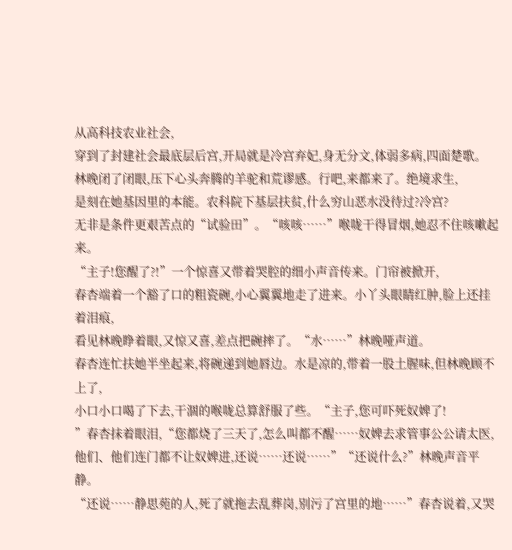从高科技农业社会,
穿到了封建社会最底层后宫,开局就是冷宫弃妃,身无分文,体弱多病,四面楚歌。
林晚闭了闭眼,压下心头奔腾的羊驼和荒谬感。行吧,来都来了。绝境求生,
是刻在她基因里的本能。农科院下基层扶贫,什么穷山恶水没待过?冷宫?
无非是条件更艰苦点的“试验田”。“咳咳……”喉咙干得冒烟,她忍不住咳嗽起来。
“主子!您醒了?!”一个惊喜又带着哭腔的细小声音传来。门帘被掀开,
春杏端着一个豁了口的粗瓷碗,小心翼翼地走了进来。小丫头眼睛红肿,脸上还挂着泪痕,
看见林晚睁着眼,又惊又喜,差点把碗摔了。“水……”林晚哑声道。
春杏连忙扶她半坐起来,将碗递到她唇边。水是凉的,带着一股土腥味,但林晚顾不上了,
小口小口喝了下去,干涸的喉咙总算舒服了些。“主子,您可吓死奴婢了!
”春杏抹着眼泪,“您都烧了三天了,怎么叫都不醒……奴婢去求管事公公请太医,
他们、他们连门都不让奴婢进,还说……还说……”“还说什么?”林晚声音平静。
“还说……静思苑的人,死了就拖去乱葬岗,别污了宫里的地……”春杏说着,又哭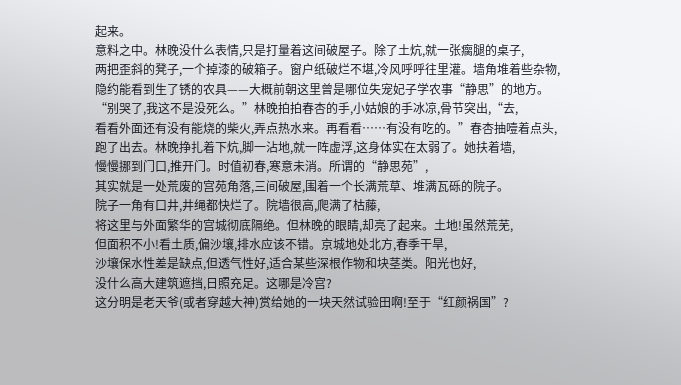起来。
意料之中。林晚没什么表情,只是打量着这间破屋子。除了土炕,就一张瘸腿的桌子,
两把歪斜的凳子,一个掉漆的破箱子。窗户纸破烂不堪,冷风呼呼往里灌。墙角堆着些杂物,
隐约能看到生了锈的农具——大概前朝这里曾是哪位失宠妃子学农事“静思”的地方。
“别哭了,我这不是没死么。”林晚拍拍春杏的手,小姑娘的手冰凉,骨节突出,“去,
看看外面还有没有能烧的柴火,弄点热水来。再看看……有没有吃的。”春杏抽噎着点头,
跑了出去。林晚挣扎着下炕,脚一沾地,就一阵虚浮,这身体实在太弱了。她扶着墙,
慢慢挪到门口,推开门。时值初春,寒意未消。所谓的“静思苑”,
其实就是一处荒废的宫苑角落,三间破屋,围着一个长满荒草、堆满瓦砾的院子。
院子一角有口井,井绳都快烂了。院墙很高,爬满了枯藤,
将这里与外面繁华的宫城彻底隔绝。但林晚的眼睛,却亮了起来。土地!虽然荒芜,
但面积不小!看土质,偏沙壤,排水应该不错。京城地处北方,春季干旱,
沙壤保水性差是缺点,但透气性好,适合某些深根作物和块茎类。阳光也好,
没什么高大建筑遮挡,日照充足。这哪是冷宫?
这分明是老天爷(或者穿越大神)赏给她的一块天然试验田啊!至于“红颜祸国”?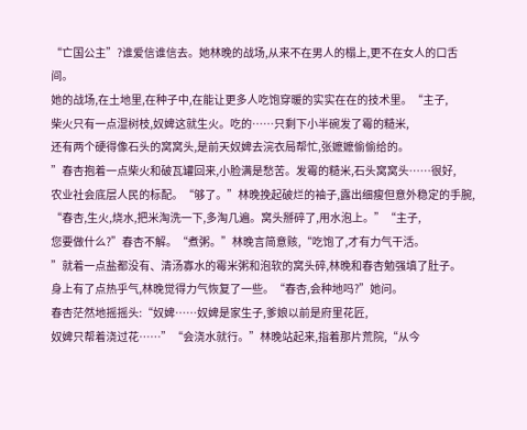“亡国公主”?谁爱信谁信去。她林晚的战场,从来不在男人的榻上,更不在女人的口舌间。
她的战场,在土地里,在种子中,在能让更多人吃饱穿暖的实实在在的技术里。“主子,
柴火只有一点湿树枝,奴婢这就生火。吃的……只剩下小半碗发了霉的糙米,
还有两个硬得像石头的窝窝头,是前天奴婢去浣衣局帮忙,张嬷嬷偷偷给的。
”春杏抱着一点柴火和破瓦罐回来,小脸满是愁苦。发霉的糙米,石头窝窝头……很好,
农业社会底层人民的标配。“够了。”林晚挽起破烂的袖子,露出细瘦但意外稳定的手腕,
“春杏,生火,烧水,把米淘洗一下,多淘几遍。窝头掰碎了,用水泡上。”“主子,
您要做什么?”春杏不解。“煮粥。”林晚言简意赅,“吃饱了,才有力气干活。
”就着一点盐都没有、清汤寡水的霉米粥和泡软的窝头碎,林晚和春杏勉强填了肚子。
身上有了点热乎气,林晚觉得力气恢复了一些。“春杏,会种地吗?”她问。
春杏茫然地摇摇头:“奴婢……奴婢是家生子,爹娘以前是府里花匠,
奴婢只帮着浇过花……”“会浇水就行。”林晚站起来,指着那片荒院,“从今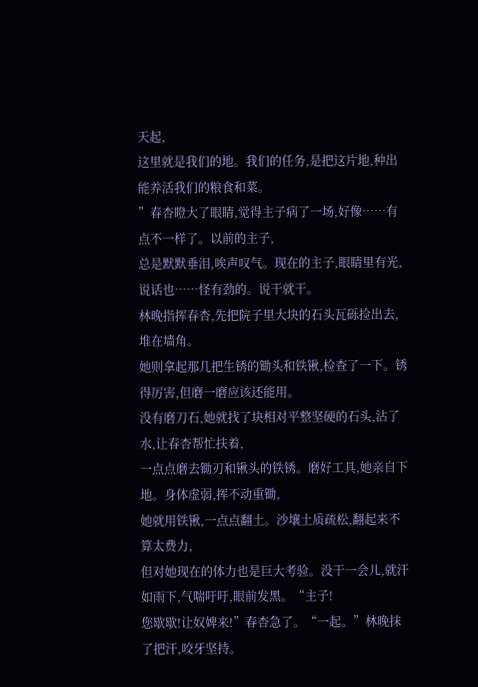天起,
这里就是我们的地。我们的任务,是把这片地,种出能养活我们的粮食和菜。
”春杏瞪大了眼睛,觉得主子病了一场,好像……有点不一样了。以前的主子,
总是默默垂泪,唉声叹气。现在的主子,眼睛里有光,说话也……怪有劲的。说干就干。
林晚指挥春杏,先把院子里大块的石头瓦砾捡出去,堆在墙角。
她则拿起那几把生锈的锄头和铁锹,检查了一下。锈得厉害,但磨一磨应该还能用。
没有磨刀石,她就找了块相对平整坚硬的石头,沾了水,让春杏帮忙扶着,
一点点磨去锄刃和锹头的铁锈。磨好工具,她亲自下地。身体虚弱,挥不动重锄,
她就用铁锹,一点点翻土。沙壤土质疏松,翻起来不算太费力,
但对她现在的体力也是巨大考验。没干一会儿,就汗如雨下,气喘吁吁,眼前发黑。“主子!
您歇歇!让奴婢来!”春杏急了。“一起。”林晚抹了把汗,咬牙坚持。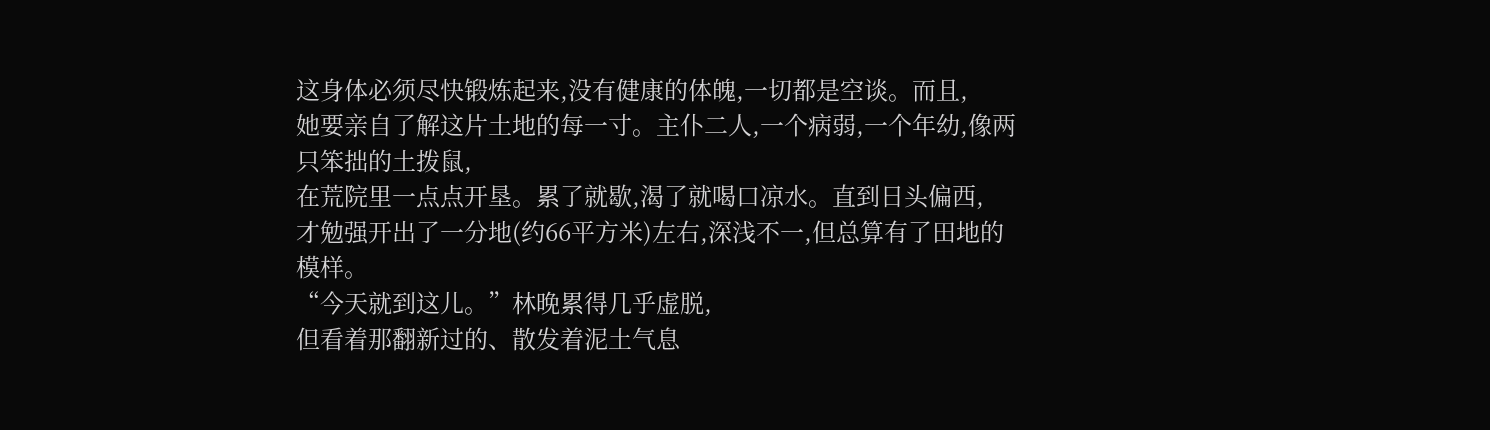这身体必须尽快锻炼起来,没有健康的体魄,一切都是空谈。而且,
她要亲自了解这片土地的每一寸。主仆二人,一个病弱,一个年幼,像两只笨拙的土拨鼠,
在荒院里一点点开垦。累了就歇,渴了就喝口凉水。直到日头偏西,
才勉强开出了一分地(约66平方米)左右,深浅不一,但总算有了田地的模样。
“今天就到这儿。”林晚累得几乎虚脱,
但看着那翻新过的、散发着泥土气息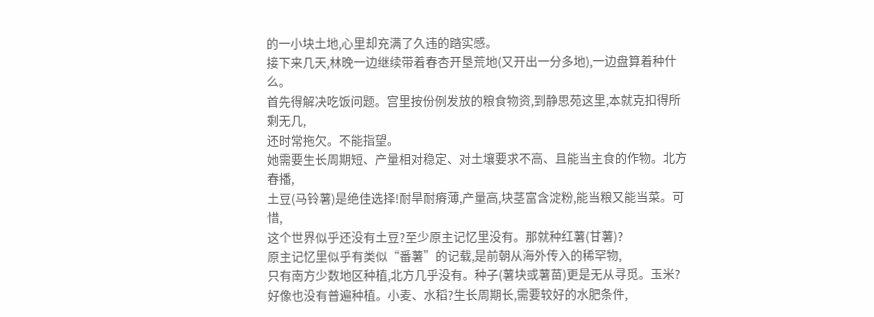的一小块土地,心里却充满了久违的踏实感。
接下来几天,林晚一边继续带着春杏开垦荒地(又开出一分多地),一边盘算着种什么。
首先得解决吃饭问题。宫里按份例发放的粮食物资,到静思苑这里,本就克扣得所剩无几,
还时常拖欠。不能指望。
她需要生长周期短、产量相对稳定、对土壤要求不高、且能当主食的作物。北方春播,
土豆(马铃薯)是绝佳选择!耐旱耐瘠薄,产量高,块茎富含淀粉,能当粮又能当菜。可惜,
这个世界似乎还没有土豆?至少原主记忆里没有。那就种红薯(甘薯)?
原主记忆里似乎有类似“番薯”的记载,是前朝从海外传入的稀罕物,
只有南方少数地区种植,北方几乎没有。种子(薯块或薯苗)更是无从寻觅。玉米?
好像也没有普遍种植。小麦、水稻?生长周期长,需要较好的水肥条件,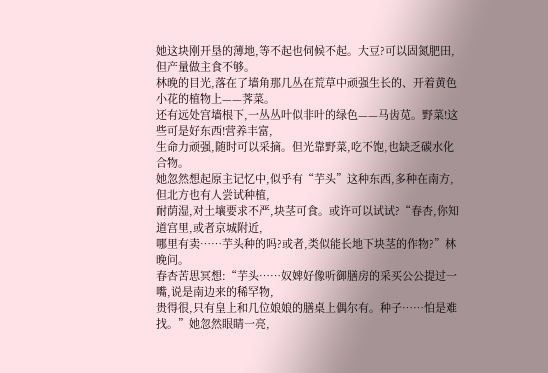她这块刚开垦的薄地,等不起也伺候不起。大豆?可以固氮肥田,但产量做主食不够。
林晚的目光,落在了墙角那几丛在荒草中顽强生长的、开着黄色小花的植物上——荠菜。
还有远处宫墙根下,一丛丛叶似非叶的绿色——马齿苋。野菜!这些可是好东西!营养丰富,
生命力顽强,随时可以采摘。但光靠野菜,吃不饱,也缺乏碳水化合物。
她忽然想起原主记忆中,似乎有“芋头”这种东西,多种在南方,但北方也有人尝试种植,
耐荫湿,对土壤要求不严,块茎可食。或许可以试试?“春杏,你知道宫里,或者京城附近,
哪里有卖……芋头种的吗?或者,类似能长地下块茎的作物?”林晚问。
春杏苦思冥想:“芋头……奴婢好像听御膳房的采买公公提过一嘴,说是南边来的稀罕物,
贵得很,只有皇上和几位娘娘的膳桌上偶尔有。种子……怕是难找。”她忽然眼睛一亮,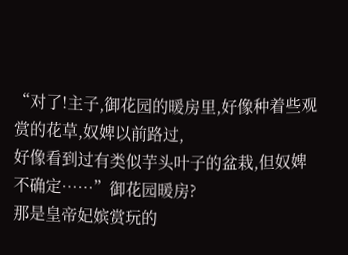“对了!主子,御花园的暖房里,好像种着些观赏的花草,奴婢以前路过,
好像看到过有类似芋头叶子的盆栽,但奴婢不确定……”御花园暖房?
那是皇帝妃嫔赏玩的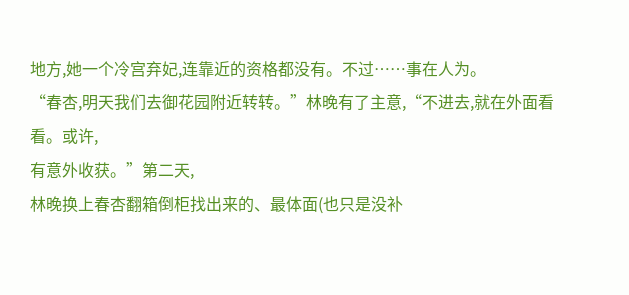地方,她一个冷宫弃妃,连靠近的资格都没有。不过……事在人为。
“春杏,明天我们去御花园附近转转。”林晚有了主意,“不进去,就在外面看看。或许,
有意外收获。”第二天,
林晚换上春杏翻箱倒柜找出来的、最体面(也只是没补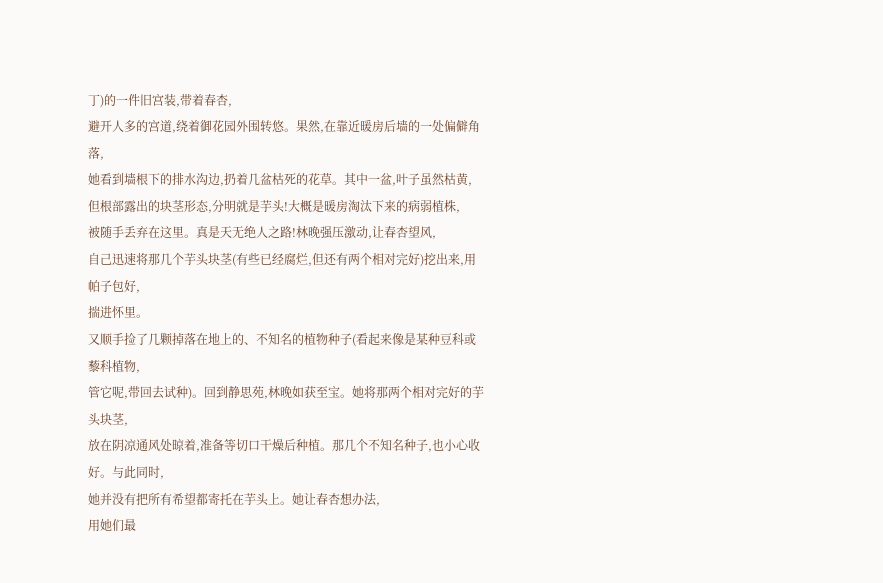丁)的一件旧宫装,带着春杏,
避开人多的宫道,绕着御花园外围转悠。果然,在靠近暖房后墙的一处偏僻角落,
她看到墙根下的排水沟边,扔着几盆枯死的花草。其中一盆,叶子虽然枯黄,
但根部露出的块茎形态,分明就是芋头!大概是暖房淘汰下来的病弱植株,
被随手丢弃在这里。真是天无绝人之路!林晚强压激动,让春杏望风,
自己迅速将那几个芋头块茎(有些已经腐烂,但还有两个相对完好)挖出来,用帕子包好,
揣进怀里。
又顺手捡了几颗掉落在地上的、不知名的植物种子(看起来像是某种豆科或藜科植物,
管它呢,带回去试种)。回到静思苑,林晚如获至宝。她将那两个相对完好的芋头块茎,
放在阴凉通风处晾着,准备等切口干燥后种植。那几个不知名种子,也小心收好。与此同时,
她并没有把所有希望都寄托在芋头上。她让春杏想办法,
用她们最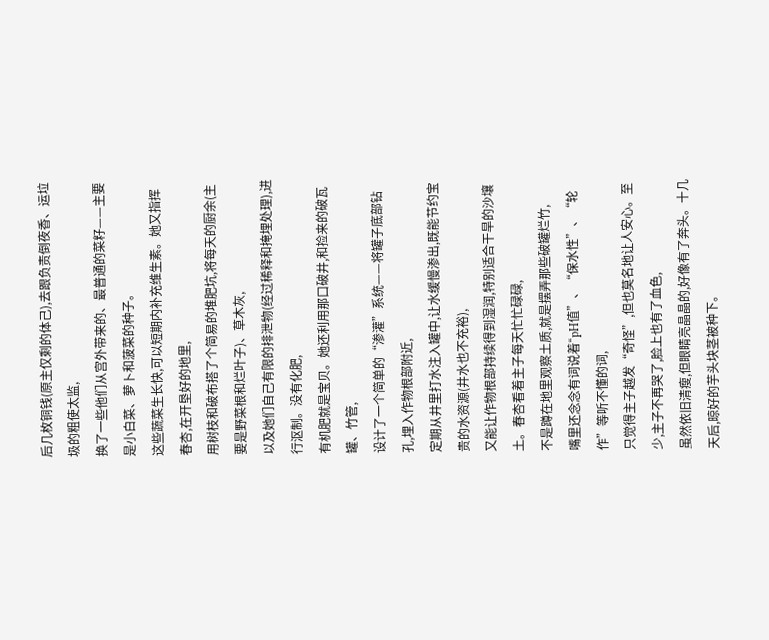后几枚铜钱(原主仅剩的体己),去跟负责倒夜香、运垃圾的粗使太监,
换了一些他们从宫外带来的、最普通的菜籽——主要是小白菜、萝卜和菠菜的种子。
这些蔬菜生长快,可以短期内补充维生素。她又指挥春杏,在开垦好的地里,
用树枝和破布搭了个简易的堆肥坑,将每天的厨余(主要是野菜根和烂叶子)、草木灰,
以及她们自己有限的排泄物(经过稀释和掩埋处理),进行沤制。没有化肥,
有机肥就是宝贝。她还利用那口破井,和捡来的破瓦罐、竹管,
设计了一个简单的“渗灌”系统——将罐子底部钻孔,埋入作物根部附近,
定期从井里打水注入罐中,让水缓慢渗出,既能节约宝贵的水资源(井水也不充裕),
又能让作物根部持续得到湿润,特别适合干旱的沙壤土。春杏看着主子每天忙忙碌碌,
不是蹲在地里观察土质,就是摆弄那些破罐烂竹,
嘴里还念念有词说着“pH值”、“保水性”、“轮作”等听不懂的词,
只觉得主子越发“奇怪”,但也莫名地让人安心。至少,主子不再哭了,脸上也有了血色,
虽然依旧清瘦,但眼睛亮晶晶的,好像有了奔头。十几天后,晾好的芋头块茎被种下。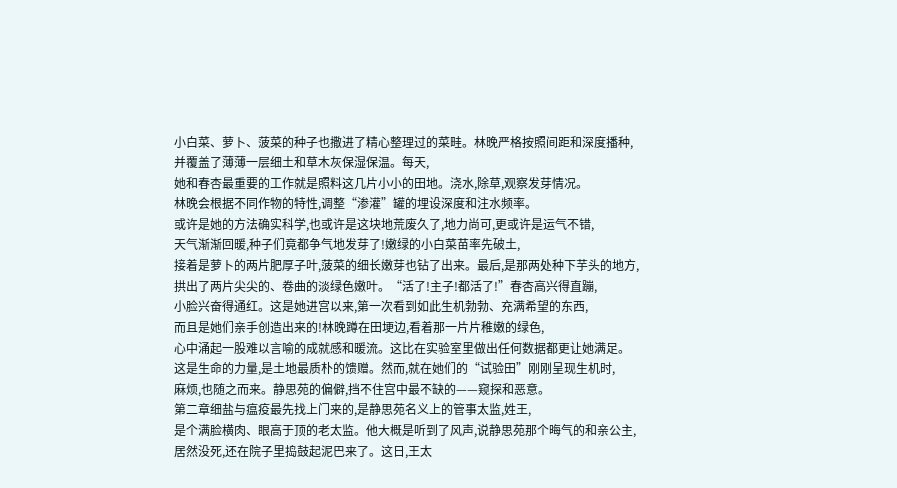小白菜、萝卜、菠菜的种子也撒进了精心整理过的菜畦。林晚严格按照间距和深度播种,
并覆盖了薄薄一层细土和草木灰保湿保温。每天,
她和春杏最重要的工作就是照料这几片小小的田地。浇水,除草,观察发芽情况。
林晚会根据不同作物的特性,调整“渗灌”罐的埋设深度和注水频率。
或许是她的方法确实科学,也或许是这块地荒废久了,地力尚可,更或许是运气不错,
天气渐渐回暖,种子们竟都争气地发芽了!嫩绿的小白菜苗率先破土,
接着是萝卜的两片肥厚子叶,菠菜的细长嫩芽也钻了出来。最后,是那两处种下芋头的地方,
拱出了两片尖尖的、卷曲的淡绿色嫩叶。“活了!主子!都活了!”春杏高兴得直蹦,
小脸兴奋得通红。这是她进宫以来,第一次看到如此生机勃勃、充满希望的东西,
而且是她们亲手创造出来的!林晚蹲在田埂边,看着那一片片稚嫩的绿色,
心中涌起一股难以言喻的成就感和暖流。这比在实验室里做出任何数据都更让她满足。
这是生命的力量,是土地最质朴的馈赠。然而,就在她们的“试验田”刚刚呈现生机时,
麻烦,也随之而来。静思苑的偏僻,挡不住宫中最不缺的——窥探和恶意。
第二章细盐与瘟疫最先找上门来的,是静思苑名义上的管事太监,姓王,
是个满脸横肉、眼高于顶的老太监。他大概是听到了风声,说静思苑那个晦气的和亲公主,
居然没死,还在院子里捣鼓起泥巴来了。这日,王太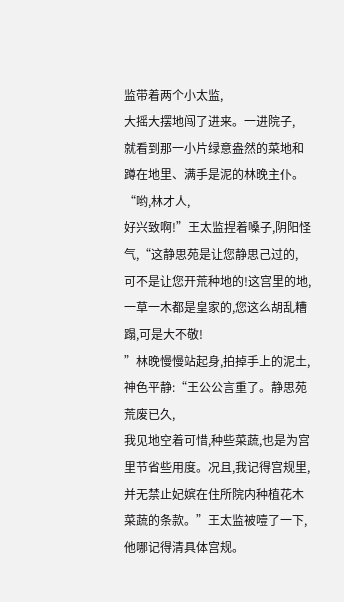监带着两个小太监,
大摇大摆地闯了进来。一进院子,
就看到那一小片绿意盎然的菜地和蹲在地里、满手是泥的林晚主仆。“哟,林才人,
好兴致啊!”王太监捏着嗓子,阴阳怪气,“这静思苑是让您静思己过的,
可不是让您开荒种地的!这宫里的地,一草一木都是皇家的,您这么胡乱糟蹋,可是大不敬!
”林晚慢慢站起身,拍掉手上的泥土,神色平静:“王公公言重了。静思苑荒废已久,
我见地空着可惜,种些菜蔬,也是为宫里节省些用度。况且,我记得宫规里,
并无禁止妃嫔在住所院内种植花木菜蔬的条款。”王太监被噎了一下,他哪记得清具体宫规。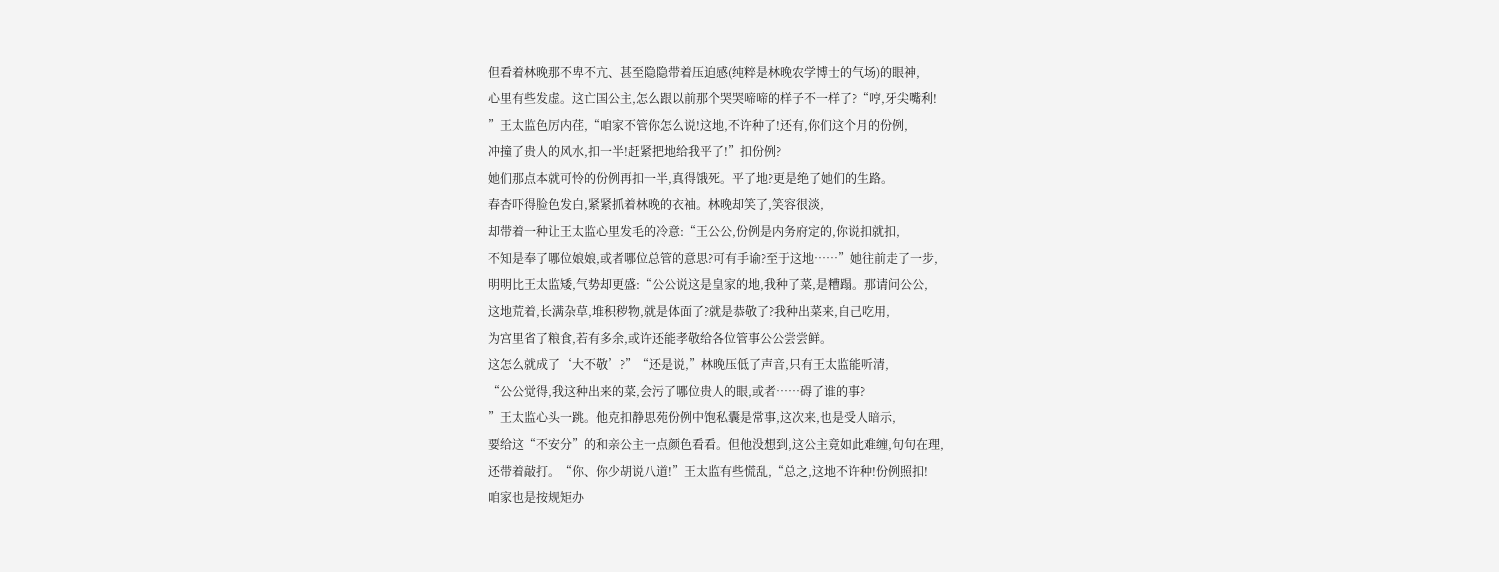但看着林晚那不卑不亢、甚至隐隐带着压迫感(纯粹是林晚农学博士的气场)的眼神,
心里有些发虚。这亡国公主,怎么跟以前那个哭哭啼啼的样子不一样了?“哼,牙尖嘴利!
”王太监色厉内荏,“咱家不管你怎么说!这地,不许种了!还有,你们这个月的份例,
冲撞了贵人的风水,扣一半!赶紧把地给我平了!”扣份例?
她们那点本就可怜的份例再扣一半,真得饿死。平了地?更是绝了她们的生路。
春杏吓得脸色发白,紧紧抓着林晚的衣袖。林晚却笑了,笑容很淡,
却带着一种让王太监心里发毛的冷意:“王公公,份例是内务府定的,你说扣就扣,
不知是奉了哪位娘娘,或者哪位总管的意思?可有手谕?至于这地……”她往前走了一步,
明明比王太监矮,气势却更盛:“公公说这是皇家的地,我种了菜,是糟蹋。那请问公公,
这地荒着,长满杂草,堆积秽物,就是体面了?就是恭敬了?我种出菜来,自己吃用,
为宫里省了粮食,若有多余,或许还能孝敬给各位管事公公尝尝鲜。
这怎么就成了‘大不敬’?”“还是说,”林晚压低了声音,只有王太监能听清,
“公公觉得,我这种出来的菜,会污了哪位贵人的眼,或者……碍了谁的事?
”王太监心头一跳。他克扣静思苑份例中饱私囊是常事,这次来,也是受人暗示,
要给这“不安分”的和亲公主一点颜色看看。但他没想到,这公主竟如此难缠,句句在理,
还带着敲打。“你、你少胡说八道!”王太监有些慌乱,“总之,这地不许种!份例照扣!
咱家也是按规矩办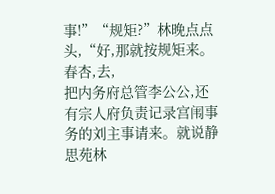事!”“规矩?”林晚点点头,“好,那就按规矩来。春杏,去,
把内务府总管李公公,还有宗人府负责记录宫闱事务的刘主事请来。就说静思苑林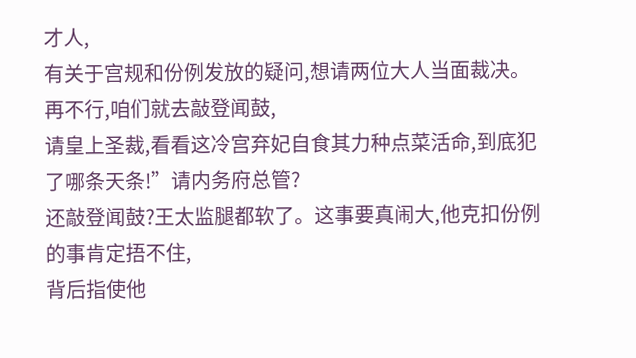才人,
有关于宫规和份例发放的疑问,想请两位大人当面裁决。再不行,咱们就去敲登闻鼓,
请皇上圣裁,看看这冷宫弃妃自食其力种点菜活命,到底犯了哪条天条!”请内务府总管?
还敲登闻鼓?王太监腿都软了。这事要真闹大,他克扣份例的事肯定捂不住,
背后指使他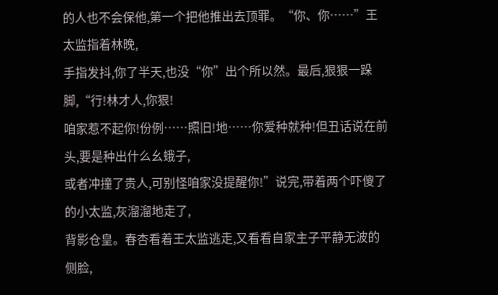的人也不会保他,第一个把他推出去顶罪。“你、你……”王太监指着林晚,
手指发抖,你了半天,也没“你”出个所以然。最后,狠狠一跺脚,“行!林才人,你狠!
咱家惹不起你!份例……照旧!地……你爱种就种!但丑话说在前头,要是种出什么幺蛾子,
或者冲撞了贵人,可别怪咱家没提醒你!”说完,带着两个吓傻了的小太监,灰溜溜地走了,
背影仓皇。春杏看着王太监逃走,又看看自家主子平静无波的侧脸,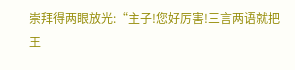崇拜得两眼放光:“主子!您好厉害!三言两语就把王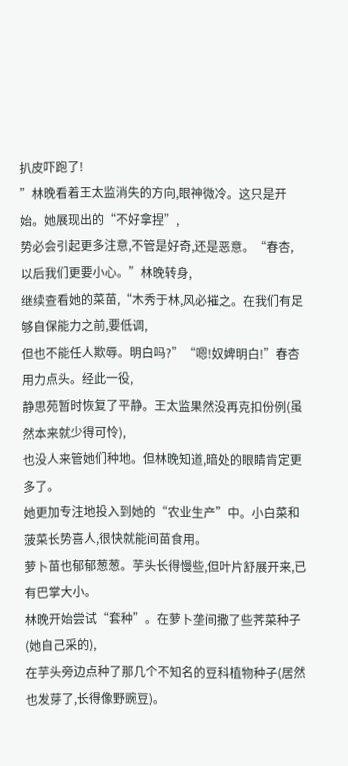扒皮吓跑了!
”林晚看着王太监消失的方向,眼神微冷。这只是开始。她展现出的“不好拿捏”,
势必会引起更多注意,不管是好奇,还是恶意。“春杏,以后我们更要小心。”林晚转身,
继续查看她的菜苗,“木秀于林,风必摧之。在我们有足够自保能力之前,要低调,
但也不能任人欺辱。明白吗?”“嗯!奴婢明白!”春杏用力点头。经此一役,
静思苑暂时恢复了平静。王太监果然没再克扣份例(虽然本来就少得可怜),
也没人来管她们种地。但林晚知道,暗处的眼睛肯定更多了。
她更加专注地投入到她的“农业生产”中。小白菜和菠菜长势喜人,很快就能间苗食用。
萝卜苗也郁郁葱葱。芋头长得慢些,但叶片舒展开来,已有巴掌大小。
林晚开始尝试“套种”。在萝卜垄间撒了些荠菜种子(她自己采的),
在芋头旁边点种了那几个不知名的豆科植物种子(居然也发芽了,长得像野豌豆)。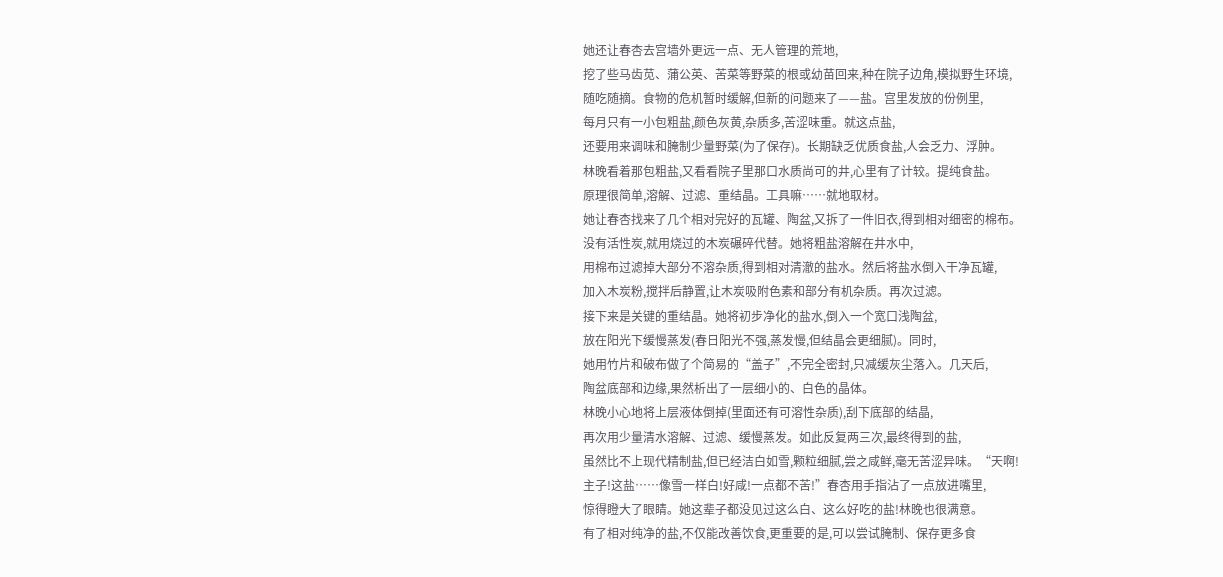她还让春杏去宫墙外更远一点、无人管理的荒地,
挖了些马齿苋、蒲公英、苦菜等野菜的根或幼苗回来,种在院子边角,模拟野生环境,
随吃随摘。食物的危机暂时缓解,但新的问题来了——盐。宫里发放的份例里,
每月只有一小包粗盐,颜色灰黄,杂质多,苦涩味重。就这点盐,
还要用来调味和腌制少量野菜(为了保存)。长期缺乏优质食盐,人会乏力、浮肿。
林晚看着那包粗盐,又看看院子里那口水质尚可的井,心里有了计较。提纯食盐。
原理很简单,溶解、过滤、重结晶。工具嘛……就地取材。
她让春杏找来了几个相对完好的瓦罐、陶盆,又拆了一件旧衣,得到相对细密的棉布。
没有活性炭,就用烧过的木炭碾碎代替。她将粗盐溶解在井水中,
用棉布过滤掉大部分不溶杂质,得到相对清澈的盐水。然后将盐水倒入干净瓦罐,
加入木炭粉,搅拌后静置,让木炭吸附色素和部分有机杂质。再次过滤。
接下来是关键的重结晶。她将初步净化的盐水,倒入一个宽口浅陶盆,
放在阳光下缓慢蒸发(春日阳光不强,蒸发慢,但结晶会更细腻)。同时,
她用竹片和破布做了个简易的“盖子”,不完全密封,只减缓灰尘落入。几天后,
陶盆底部和边缘,果然析出了一层细小的、白色的晶体。
林晚小心地将上层液体倒掉(里面还有可溶性杂质),刮下底部的结晶,
再次用少量清水溶解、过滤、缓慢蒸发。如此反复两三次,最终得到的盐,
虽然比不上现代精制盐,但已经洁白如雪,颗粒细腻,尝之咸鲜,毫无苦涩异味。“天啊!
主子!这盐……像雪一样白!好咸!一点都不苦!”春杏用手指沾了一点放进嘴里,
惊得瞪大了眼睛。她这辈子都没见过这么白、这么好吃的盐!林晚也很满意。
有了相对纯净的盐,不仅能改善饮食,更重要的是,可以尝试腌制、保存更多食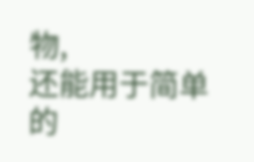物,
还能用于简单的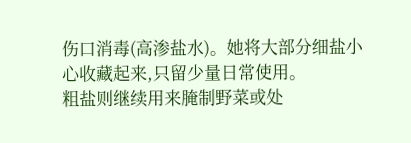伤口消毒(高渗盐水)。她将大部分细盐小心收藏起来,只留少量日常使用。
粗盐则继续用来腌制野菜或处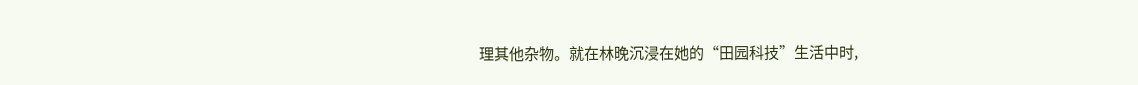理其他杂物。就在林晚沉浸在她的“田园科技”生活中时,